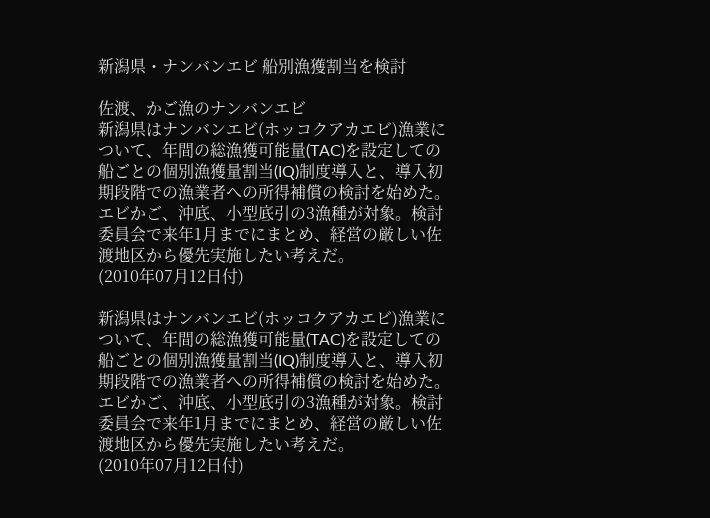新潟県・ナンバンエビ 船別漁獲割当を検討

佐渡、かご漁のナンバンエビ
新潟県はナンバンエビ(ホッコクアカエビ)漁業について、年間の総漁獲可能量(TAC)を設定しての船ごとの個別漁獲量割当(IQ)制度導入と、導入初期段階での漁業者への所得補償の検討を始めた。
エビかご、沖底、小型底引の3漁種が対象。検討委員会で来年1月までにまとめ、経営の厳しい佐渡地区から優先実施したい考えだ。
(2010年07月12日付)

新潟県はナンバンエビ(ホッコクアカエビ)漁業について、年間の総漁獲可能量(TAC)を設定しての船ごとの個別漁獲量割当(IQ)制度導入と、導入初期段階での漁業者への所得補償の検討を始めた。
エビかご、沖底、小型底引の3漁種が対象。検討委員会で来年1月までにまとめ、経営の厳しい佐渡地区から優先実施したい考えだ。
(2010年07月12日付)